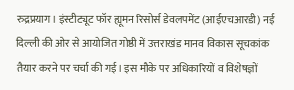रुद्रप्रयाग। इंस्टीट्यूट फॉर ह्यूमन रिसोर्स डेवलपमेंट (आईएचआरडी) नई दिल्ली की ओर से आयोजित गोष्ठी में उत्तराखंड मानव विकास सूचकांक तैयार करने पर चर्चा की गई। इस मौके पर अधिकारियों व विशेषज्ञों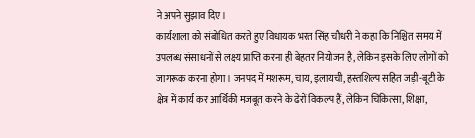ने अपने सुझाव दिए।
कार्यशाला को संबोधित करते हुए विधायक भरत सिंह चौधरी ने कहा कि निश्चित समय में उपलब्ध संसाधनों से लक्ष्य प्राप्ति करना ही बेहतर नियोजन है, लेकिन इसके लिए लोगों को जागरूक करना होगा। जनपद में मशरूम, चाय, इलायची, हस्तशिल्प सहित जड़ी-बूटी के क्षेत्र में कार्य कर आर्थिकी मजबूत करने के ढेरों विकल्प हैं, लेकिन चिकित्सा, शिक्षा,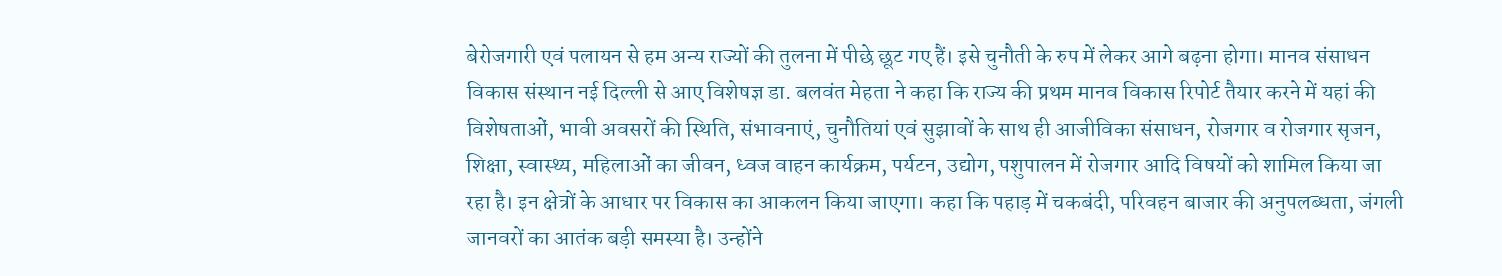बेरोजगारी एवं पलायन से हम अन्य राज्यों की तुलना में पीछे छूट गए हैं। इसे चुनौती के रुप में लेकर आगे बढ़ना होगा। मानव संसाधन विकास संस्थान नई दिल्ली से आए विशेषज्ञ डा. बलवंत मेहता ने कहा कि राज्य की प्रथम मानव विकास रिपोर्ट तैयार करने में यहां की विशेषताओं, भावी अवसरों की स्थिति, संभावनाएं, चुनौतियां एवं सुझावों के साथ ही आजीविका संसाधन, रोजगार व रोजगार सृजन, शिक्षा, स्वास्थ्य, महिलाओं का जीवन, ध्वज वाहन कार्यक्रम, पर्यटन, उद्योग, पशुपालन में रोजगार आदि विषयों को शामिल किया जा रहा है। इन क्षेत्रों के आधार पर विकास का आकलन किया जाएगा। कहा कि पहाड़ में चकबंदी, परिवहन बाजार की अनुपलब्धता, जंगली जानवरों का आतंक बड़ी समस्या है। उन्होंने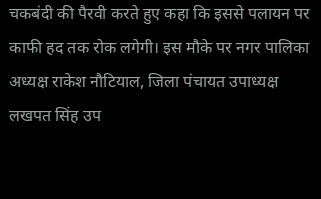चकबंदी की पैरवी करते हुए कहा कि इससे पलायन पर काफी हद तक रोक लगेगी। इस मौके पर नगर पालिका अध्यक्ष राकेश नौटियाल, जिला पंचायत उपाध्यक्ष लखपत सिंह उप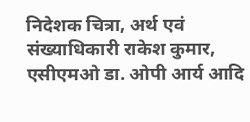निदेशक चित्रा, अर्थ एवं संख्याधिकारी राकेश कुमार, एसीएमओ डा. ओपी आर्य आदि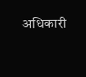अधिकारी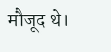मौजूद थे।